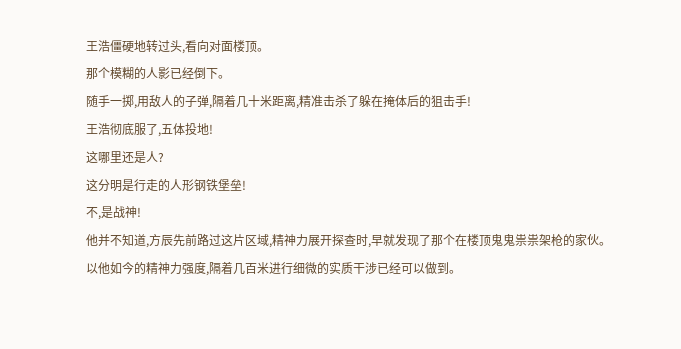王浩僵硬地转过头,看向对面楼顶。
那个模糊的人影已经倒下。
随手一掷,用敌人的子弹,隔着几十米距离,精准击杀了躲在掩体后的狙击手!
王浩彻底服了,五体投地!
这哪里还是人?
这分明是行走的人形钢铁堡垒!
不,是战神!
他并不知道,方辰先前路过这片区域,精神力展开探查时,早就发现了那个在楼顶鬼鬼祟祟架枪的家伙。
以他如今的精神力强度,隔着几百米进行细微的实质干涉已经可以做到。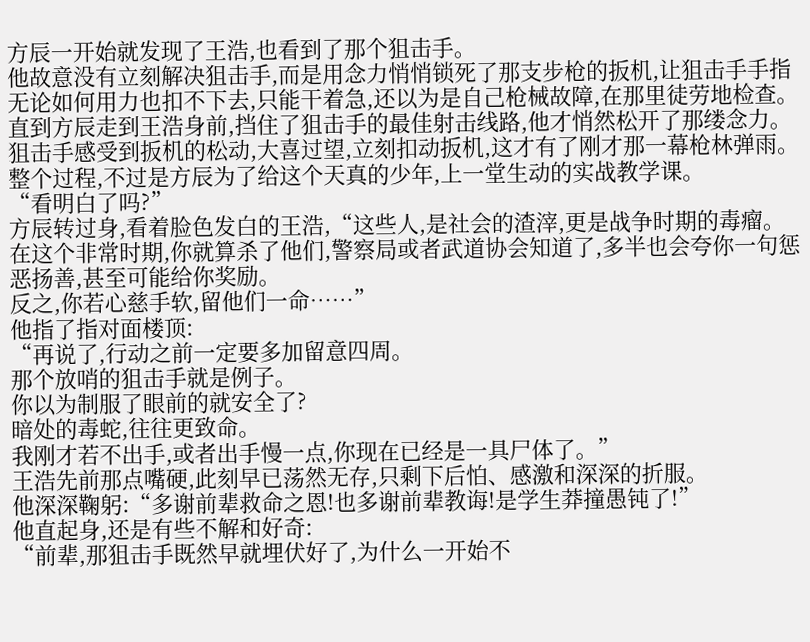方辰一开始就发现了王浩,也看到了那个狙击手。
他故意没有立刻解决狙击手,而是用念力悄悄锁死了那支步枪的扳机,让狙击手手指无论如何用力也扣不下去,只能干着急,还以为是自己枪械故障,在那里徒劳地检查。
直到方辰走到王浩身前,挡住了狙击手的最佳射击线路,他才悄然松开了那缕念力。
狙击手感受到扳机的松动,大喜过望,立刻扣动扳机,这才有了刚才那一幕枪林弹雨。
整个过程,不过是方辰为了给这个天真的少年,上一堂生动的实战教学课。
“看明白了吗?”
方辰转过身,看着脸色发白的王浩,“这些人,是社会的渣滓,更是战争时期的毒瘤。
在这个非常时期,你就算杀了他们,警察局或者武道协会知道了,多半也会夸你一句惩恶扬善,甚至可能给你奖励。
反之,你若心慈手软,留他们一命……”
他指了指对面楼顶:
“再说了,行动之前一定要多加留意四周。
那个放哨的狙击手就是例子。
你以为制服了眼前的就安全了?
暗处的毒蛇,往往更致命。
我刚才若不出手,或者出手慢一点,你现在已经是一具尸体了。”
王浩先前那点嘴硬,此刻早已荡然无存,只剩下后怕、感激和深深的折服。
他深深鞠躬:“多谢前辈救命之恩!也多谢前辈教诲!是学生莽撞愚钝了!”
他直起身,还是有些不解和好奇:
“前辈,那狙击手既然早就埋伏好了,为什么一开始不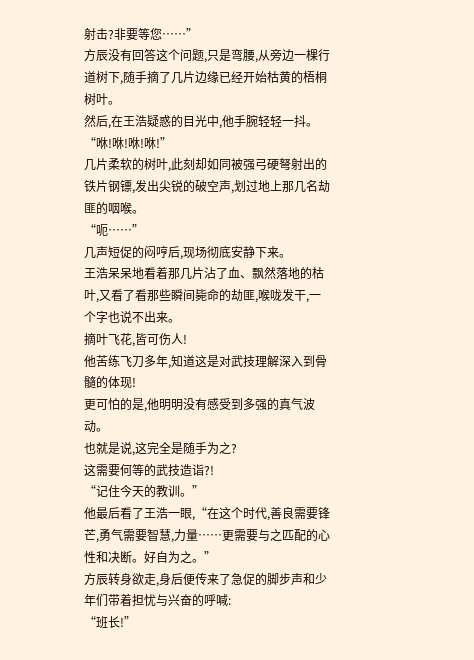射击?非要等您……”
方辰没有回答这个问题,只是弯腰,从旁边一棵行道树下,随手摘了几片边缘已经开始枯黄的梧桐树叶。
然后,在王浩疑惑的目光中,他手腕轻轻一抖。
“咻!咻!咻!咻!”
几片柔软的树叶,此刻却如同被强弓硬弩射出的铁片钢镖,发出尖锐的破空声,划过地上那几名劫匪的咽喉。
“呃……”
几声短促的闷哼后,现场彻底安静下来。
王浩呆呆地看着那几片沾了血、飘然落地的枯叶,又看了看那些瞬间毙命的劫匪,喉咙发干,一个字也说不出来。
摘叶飞花,皆可伤人!
他苦练飞刀多年,知道这是对武技理解深入到骨髓的体现!
更可怕的是,他明明没有感受到多强的真气波动。
也就是说,这完全是随手为之?
这需要何等的武技造诣?!
“记住今天的教训。”
他最后看了王浩一眼,“在这个时代,善良需要锋芒,勇气需要智慧,力量……更需要与之匹配的心性和决断。好自为之。”
方辰转身欲走,身后便传来了急促的脚步声和少年们带着担忧与兴奋的呼喊:
“班长!”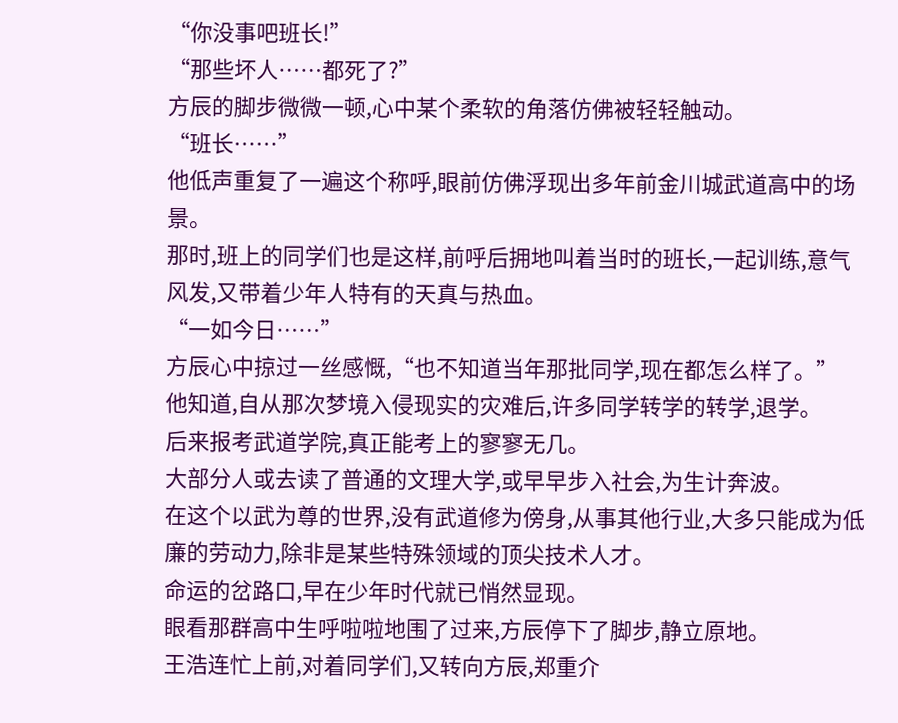“你没事吧班长!”
“那些坏人……都死了?”
方辰的脚步微微一顿,心中某个柔软的角落仿佛被轻轻触动。
“班长……”
他低声重复了一遍这个称呼,眼前仿佛浮现出多年前金川城武道高中的场景。
那时,班上的同学们也是这样,前呼后拥地叫着当时的班长,一起训练,意气风发,又带着少年人特有的天真与热血。
“一如今日……”
方辰心中掠过一丝感慨,“也不知道当年那批同学,现在都怎么样了。”
他知道,自从那次梦境入侵现实的灾难后,许多同学转学的转学,退学。
后来报考武道学院,真正能考上的寥寥无几。
大部分人或去读了普通的文理大学,或早早步入社会,为生计奔波。
在这个以武为尊的世界,没有武道修为傍身,从事其他行业,大多只能成为低廉的劳动力,除非是某些特殊领域的顶尖技术人才。
命运的岔路口,早在少年时代就已悄然显现。
眼看那群高中生呼啦啦地围了过来,方辰停下了脚步,静立原地。
王浩连忙上前,对着同学们,又转向方辰,郑重介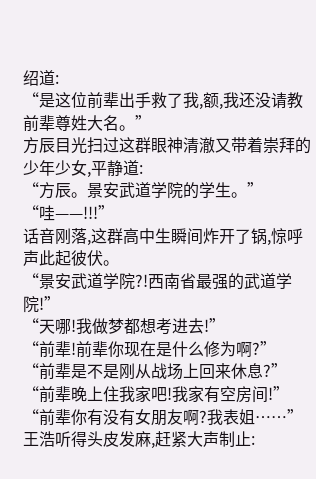绍道:
“是这位前辈出手救了我,额,我还没请教前辈尊姓大名。”
方辰目光扫过这群眼神清澈又带着崇拜的少年少女,平静道:
“方辰。景安武道学院的学生。”
“哇——!!!”
话音刚落,这群高中生瞬间炸开了锅,惊呼声此起彼伏。
“景安武道学院?!西南省最强的武道学院!”
“天哪!我做梦都想考进去!”
“前辈!前辈你现在是什么修为啊?”
“前辈是不是刚从战场上回来休息?”
“前辈晚上住我家吧!我家有空房间!”
“前辈你有没有女朋友啊?我表姐……”
王浩听得头皮发麻,赶紧大声制止: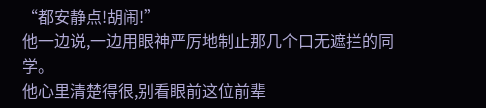“都安静点!胡闹!”
他一边说,一边用眼神严厉地制止那几个口无遮拦的同学。
他心里清楚得很,别看眼前这位前辈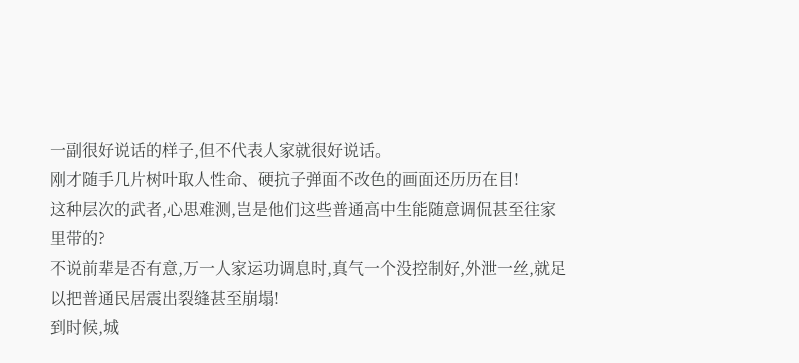一副很好说话的样子,但不代表人家就很好说话。
刚才随手几片树叶取人性命、硬抗子弹面不改色的画面还历历在目!
这种层次的武者,心思难测,岂是他们这些普通高中生能随意调侃甚至往家里带的?
不说前辈是否有意,万一人家运功调息时,真气一个没控制好,外泄一丝,就足以把普通民居震出裂缝甚至崩塌!
到时候,城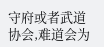守府或者武道协会,难道会为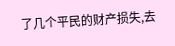了几个平民的财产损失,去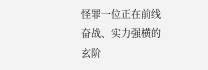怪罪一位正在前线奋战、实力强横的玄阶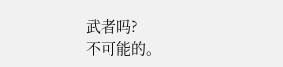武者吗?
不可能的。